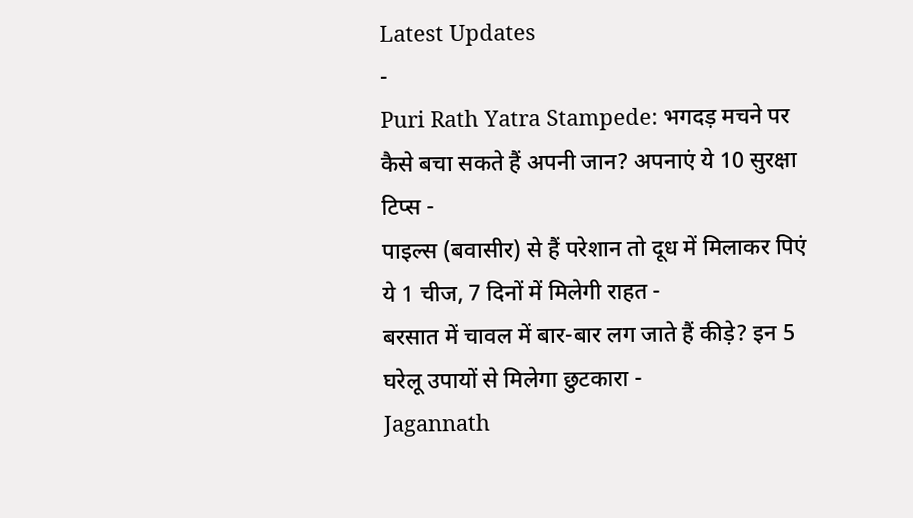Latest Updates
-
Puri Rath Yatra Stampede: भगदड़ मचने पर कैसे बचा सकते हैं अपनी जान? अपनाएं ये 10 सुरक्षा टिप्स -
पाइल्स (बवासीर) से हैं परेशान तो दूध में मिलाकर पिएं ये 1 चीज, 7 दिनों में मिलेगी राहत -
बरसात में चावल में बार-बार लग जाते हैं कीड़े? इन 5 घरेलू उपायों से मिलेगा छुटकारा -
Jagannath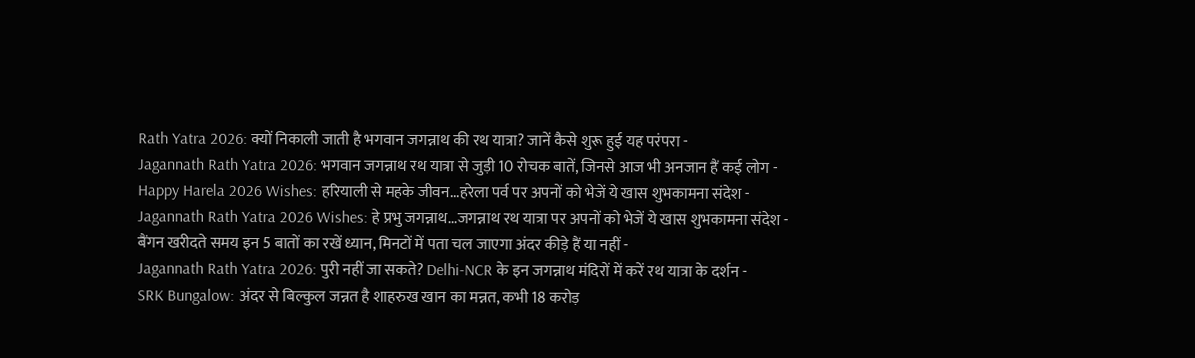Rath Yatra 2026: क्यों निकाली जाती है भगवान जगन्नाथ की रथ यात्रा? जानें कैसे शुरू हुई यह परंपरा -
Jagannath Rath Yatra 2026: भगवान जगन्नाथ रथ यात्रा से जुड़ी 10 रोचक बातें, जिनसे आज भी अनजान हैं कई लोग -
Happy Harela 2026 Wishes: हरियाली से महके जीवन...हरेला पर्व पर अपनों को भेजें ये खास शुभकामना संदेश -
Jagannath Rath Yatra 2026 Wishes: हे प्रभु जगन्नाथ...जगन्नाथ रथ यात्रा पर अपनों को भेजें ये खास शुभकामना संदेश -
बैंगन खरीदते समय इन 5 बातों का रखें ध्यान, मिनटों में पता चल जाएगा अंदर कीड़े हैं या नहीं -
Jagannath Rath Yatra 2026: पुरी नहीं जा सकते? Delhi-NCR के इन जगन्नाथ मंदिरों में करें रथ यात्रा के दर्शन -
SRK Bungalow: अंदर से बिल्कुल जन्नत है शाहरुख खान का मन्नत, कभी 18 करोड़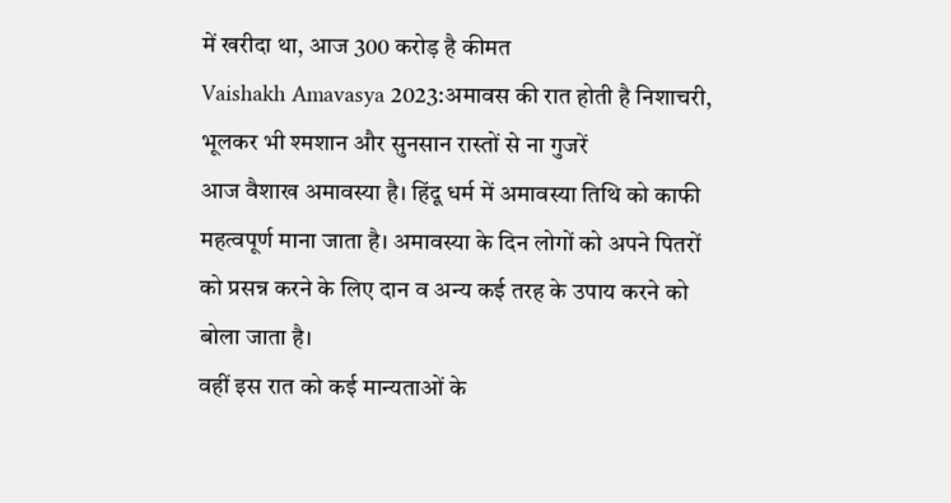में खरीदा था, आज 300 करोड़ है कीमत
Vaishakh Amavasya 2023:अमावस की रात होती है निशाचरी, भूलकर भी श्मशान और सुनसान रास्तों से ना गुजरें
आज वैशाख अमावस्या है। हिंदू धर्म में अमावस्या तिथि को काफी महत्वपूर्ण माना जाता है। अमावस्या के दिन लोगों को अपने पितरों को प्रसन्न करने के लिए दान व अन्य कई तरह के उपाय करने को बोला जाता है।
वहीं इस रात को कई मान्यताओं के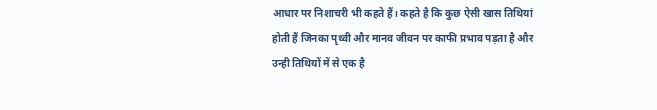आधार पर निशाचरी भी कहते हैं। कहते है कि कुछ ऐसी खास तिथियां होती हैं जिनका पृथ्वी और मानव जीवन पर काफी प्रभाव पड़ता है और उन्ही तिथियों में से एक है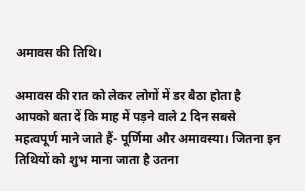अमावस की तिथि।

अमावस की रात को लेकर लोगों में डर बैठा होता है
आपको बता दें कि माह में पड़ने वाले 2 दिन सबसे महत्वपूर्ण माने जाते हैं- पूर्णिमा और अमावस्या। जितना इन तिथियों को शुभ माना जाता है उतना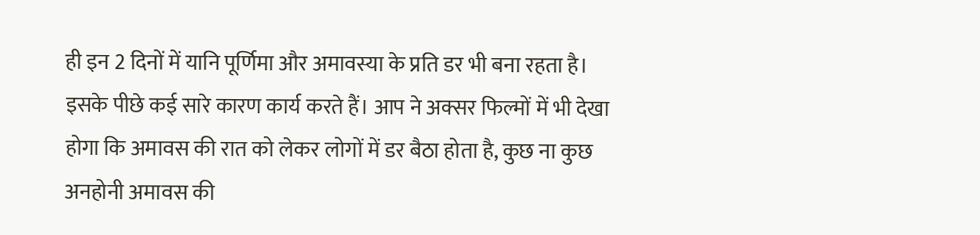ही इन 2 दिनों में यानि पूर्णिमा और अमावस्या के प्रति डर भी बना रहता है। इसके पीछे कई सारे कारण कार्य करते हैं। आप ने अक्सर फिल्मों में भी देखा होगा कि अमावस की रात को लेकर लोगों में डर बैठा होता है, कुछ ना कुछ अनहोनी अमावस की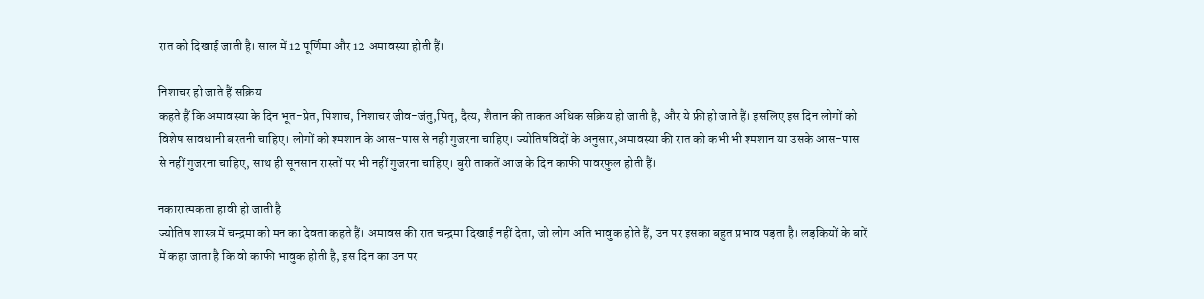रात को दिखाई जाती है। साल में 12 पूर्णिमा और 12 अमावस्या होती हैं।

निशाचर हो जाते हैं सक्रिय
कहते हैं कि अमावस्या के दिन भूत-प्रेत, पिशाच, निशाचर जीव-जंतु,पितृ, दैत्य, शैतान की ताकत अधिक सक्रिय हो जाती है, और ये फ्री हो जाते हैं। इसलिए इस दिन लोगों को विशेष सावधानी बरतनी चाहिए। लोगों को श्मशान के आस-पास से नही गुजरना चाहिए। ज्योतिषविदों के अनुसार,अमावस्या की रात को कभी भी श्मशान या उसके आस-पास से नहीं गुजरना चाहिए, साथ ही सूनसान रास्तों पर भी नहीं गुजरना चाहिए। बुरी ताकतें आज के दिन काफी पावरफुल होती हैं।

नकारात्मकता हावी हो जाती है
ज्योतिष शास्त्र में चन्द्रमा को मन का देवता कहते हैं। अमावस की रात चन्द्रमा दिखाई नहीं देता, जो लोग अति भावुक होते हैं, उन पर इसका बहुत प्रभाव पड़ता है। लड़कियों के बारें में कहा जाता है कि वो काफी भावुक होती है, इस दिन का उन पर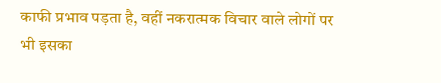काफी प्रभाव पड़ता है, वहीं नकरात्मक विचार वाले लोगों पर भी इसका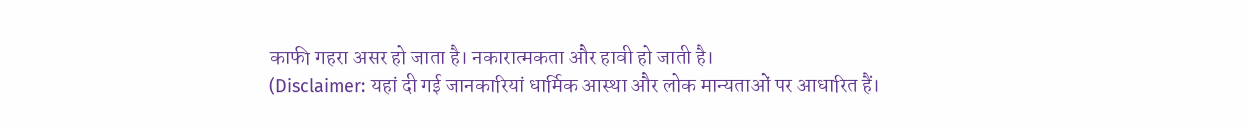काफी गहरा असर हो जाता है। नकारात्मकता और हावी हो जाती है।
(Disclaimer: यहां दी गई जानकारियां धार्मिक आस्था और लोक मान्यताओं पर आधारित हैं।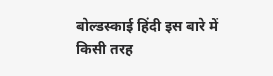बोल्डस्काई हिंदी इस बारे में किसी तरह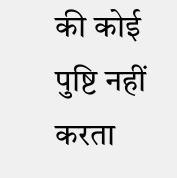की कोई पुष्टि नहीं करता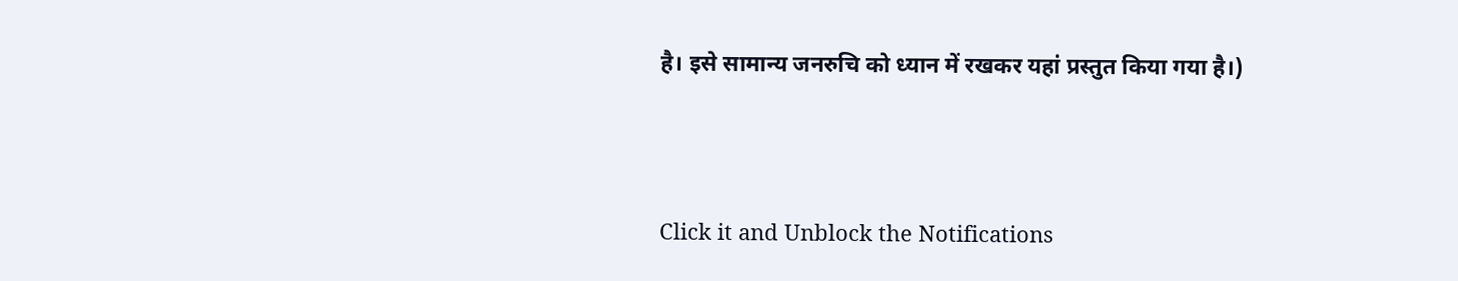है। इसे सामान्य जनरुचि को ध्यान में रखकर यहां प्रस्तुत किया गया है।)



Click it and Unblock the Notifications